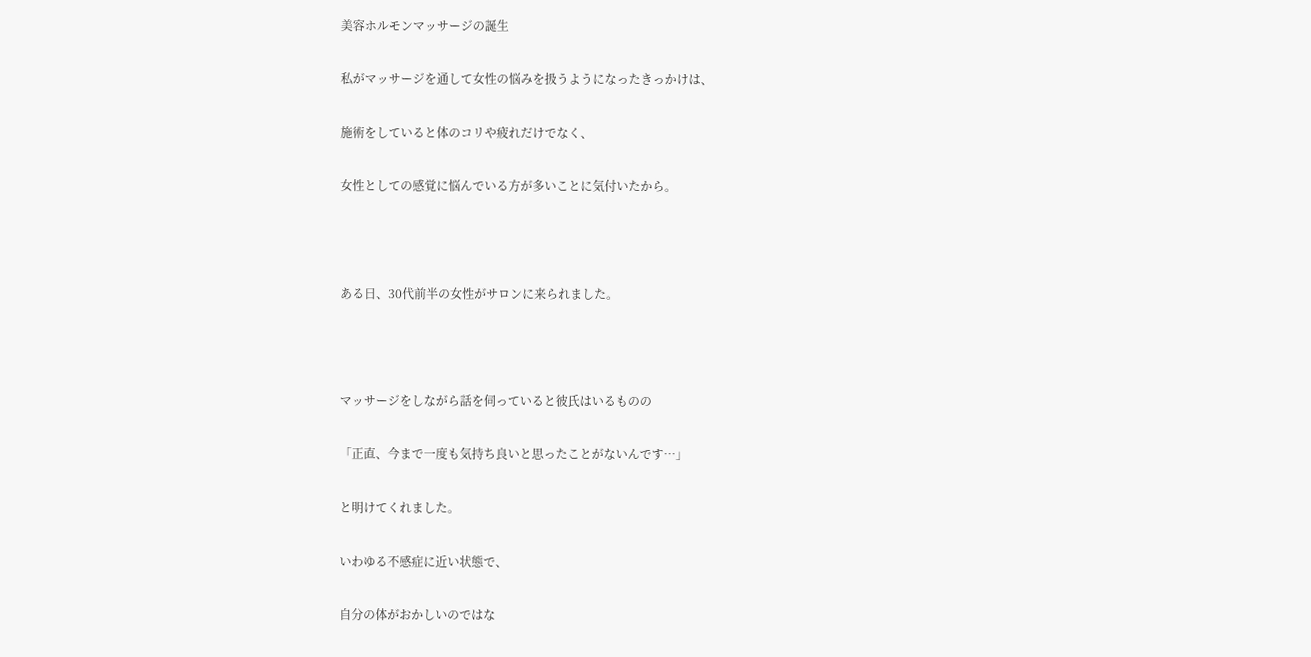美容ホルモンマッサージの誕生

私がマッサージを通して女性の悩みを扱うようになったきっかけは、

施術をしていると体のコリや疲れだけでなく、

女性としての感覚に悩んでいる方が多いことに気付いたから。



ある日、30代前半の女性がサロンに来られました。



マッサージをしながら話を伺っていると彼氏はいるものの

「正直、今まで一度も気持ち良いと思ったことがないんです…」

と明けてくれました。

いわゆる不感症に近い状態で、

自分の体がおかしいのではな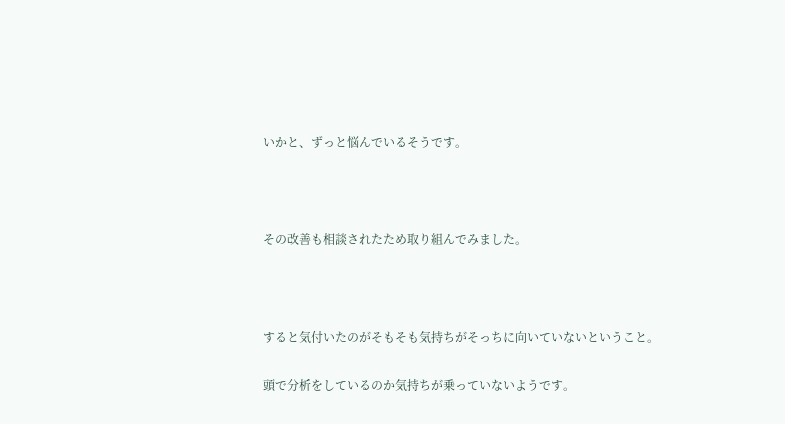いかと、ずっと悩んでいるそうです。



その改善も相談されたため取り組んでみました。



すると気付いたのがそもそも気持ちがそっちに向いていないということ。

頭で分析をしているのか気持ちが乗っていないようです。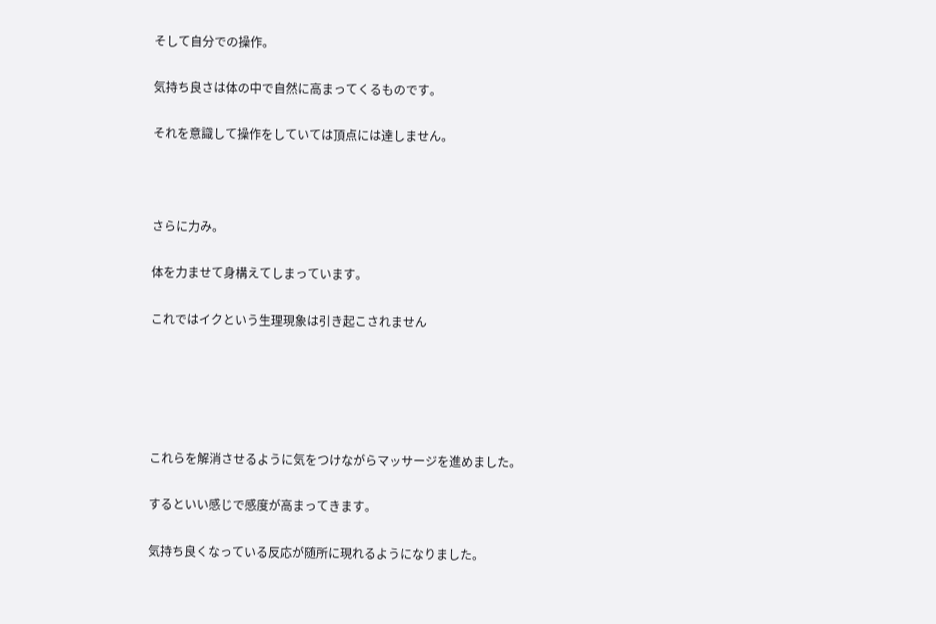そして自分での操作。

気持ち良さは体の中で自然に高まってくるものです。

それを意識して操作をしていては頂点には達しません。



さらに力み。

体を力ませて身構えてしまっています。

これではイクという生理現象は引き起こされません





これらを解消させるように気をつけながらマッサージを進めました。

するといい感じで感度が高まってきます。

気持ち良くなっている反応が随所に現れるようになりました。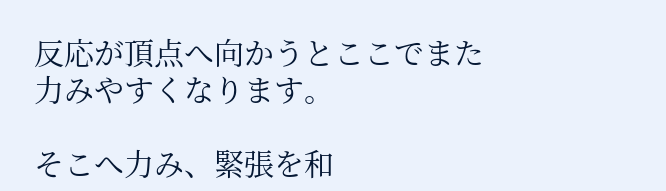反応が頂点へ向かうとここでまた力みやすくなります。

そこへ力み、緊張を和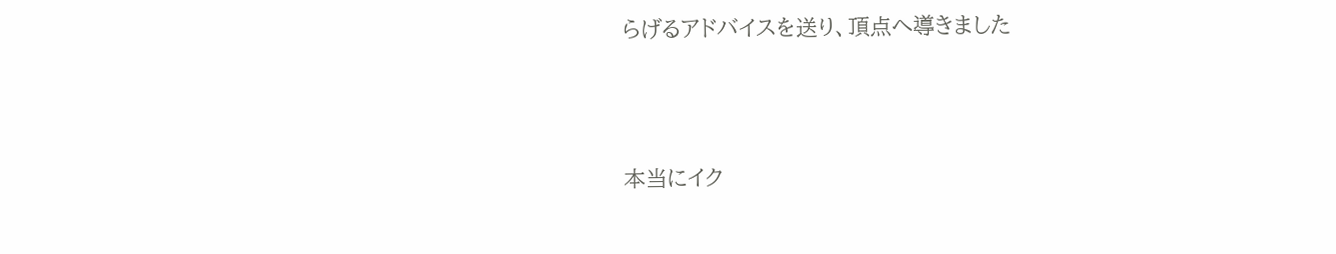らげるアドバイスを送り、頂点へ導きました



本当にイク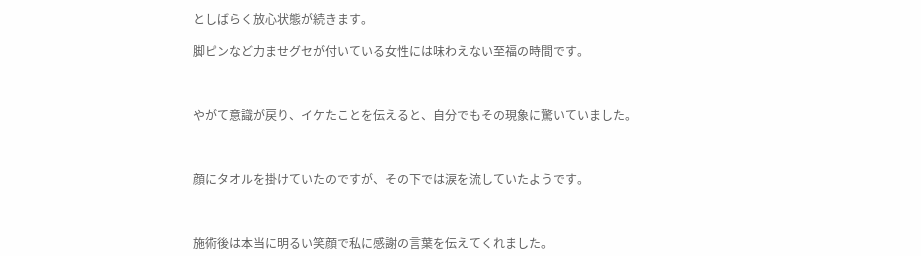としばらく放心状態が続きます。

脚ピンなど力ませグセが付いている女性には味わえない至福の時間です。



やがて意識が戻り、イケたことを伝えると、自分でもその現象に驚いていました。



顔にタオルを掛けていたのですが、その下では涙を流していたようです。



施術後は本当に明るい笑顔で私に感謝の言葉を伝えてくれました。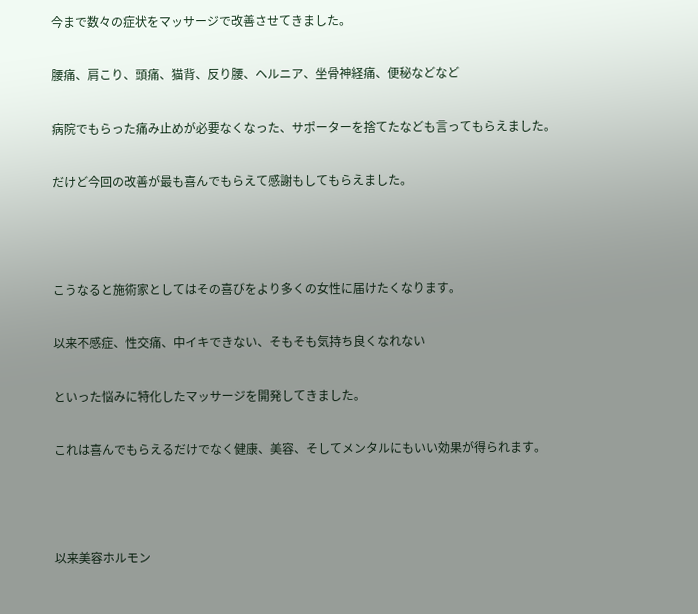今まで数々の症状をマッサージで改善させてきました。

腰痛、肩こり、頭痛、猫背、反り腰、ヘルニア、坐骨神経痛、便秘などなど

病院でもらった痛み止めが必要なくなった、サポーターを捨てたなども言ってもらえました。

だけど今回の改善が最も喜んでもらえて感謝もしてもらえました。



こうなると施術家としてはその喜びをより多くの女性に届けたくなります。

以来不感症、性交痛、中イキできない、そもそも気持ち良くなれない

といった悩みに特化したマッサージを開発してきました。

これは喜んでもらえるだけでなく健康、美容、そしてメンタルにもいい効果が得られます。



以来美容ホルモン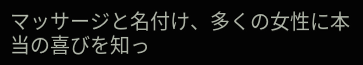マッサージと名付け、多くの女性に本当の喜びを知っ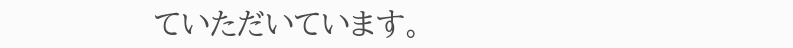ていただいています。